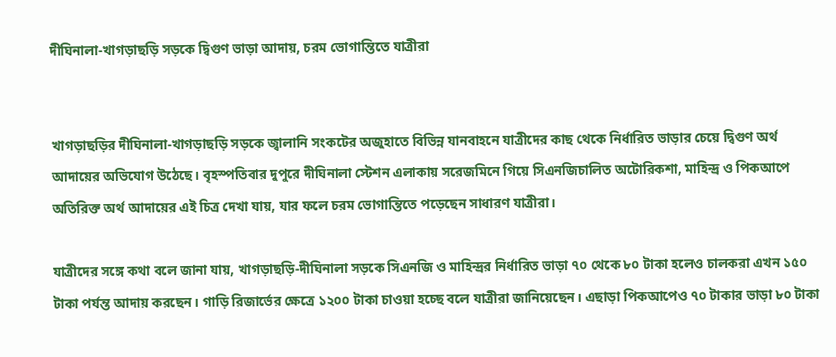দীঘিনালা-খাগড়াছড়ি সড়কে দ্বিগুণ ভাড়া আদায়, চরম ভোগান্তিতে যাত্রীরা


খাগড়াছড়ির দীঘিনালা-খাগড়াছড়ি সড়কে জ্বালানি সংকটের অজুহাতে বিভিন্ন যানবাহনে যাত্রীদের কাছ থেকে নির্ধারিত ভাড়ার চেয়ে দ্বিগুণ অর্থ আদায়ের অভিযোগ উঠেছে। বৃহস্পতিবার দুপুরে দীঘিনালা স্টেশন এলাকায় সরেজমিনে গিয়ে সিএনজিচালিত অটোরিকশা, মাহিন্দ্র ও পিকআপে অতিরিক্ত অর্থ আদায়ের এই চিত্র দেখা যায়, যার ফলে চরম ভোগান্তিতে পড়েছেন সাধারণ যাত্রীরা।

যাত্রীদের সঙ্গে কথা বলে জানা যায়, খাগড়াছড়ি-দীঘিনালা সড়কে সিএনজি ও মাহিন্দ্রর নির্ধারিত ভাড়া ৭০ থেকে ৮০ টাকা হলেও চালকরা এখন ১৫০ টাকা পর্যন্ত আদায় করছেন। গাড়ি রিজার্ভের ক্ষেত্রে ১২০০ টাকা চাওয়া হচ্ছে বলে যাত্রীরা জানিয়েছেন। এছাড়া পিকআপেও ৭০ টাকার ভাড়া ৮০ টাকা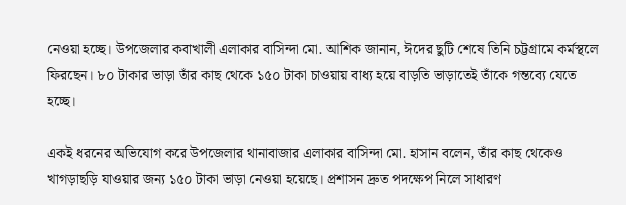নেওয়া হচ্ছে। উপজেলার কবাখালী এলাকার বাসিন্দা মো. আশিক জানান, ঈদের ছুটি শেষে তিনি চট্টগ্রামে কর্মস্থলে ফিরছেন। ৮০ টাকার ভাড়া তাঁর কাছ থেকে ১৫০ টাকা চাওয়ায় বাধ্য হয়ে বাড়তি ভাড়াতেই তাঁকে গন্তব্যে যেতে হচ্ছে।

একই ধরনের অভিযোগ করে উপজেলার থানাবাজার এলাকার বাসিন্দা মো. হাসান বলেন, তাঁর কাছ থেকেও খাগড়াছড়ি যাওয়ার জন্য ১৫০ টাকা ভাড়া নেওয়া হয়েছে। প্রশাসন দ্রুত পদক্ষেপ নিলে সাধারণ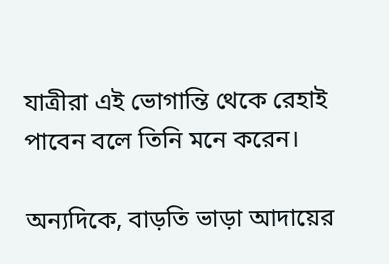যাত্রীরা এই ভোগান্তি থেকে রেহাই পাবেন বলে তিনি মনে করেন।

অন্যদিকে, বাড়তি ভাড়া আদায়ের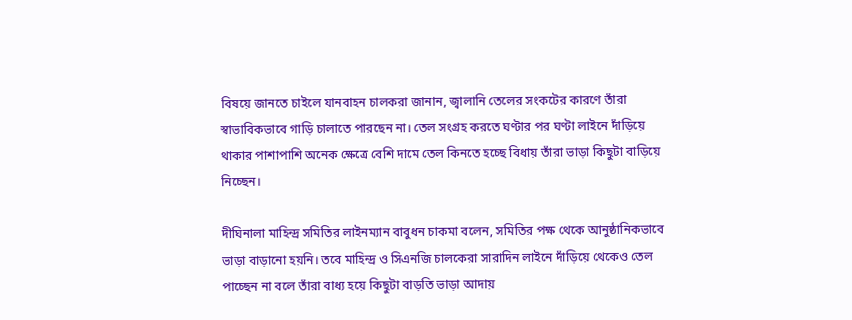বিষয়ে জানতে চাইলে যানবাহন চালকরা জানান, জ্বালানি তেলের সংকটের কারণে তাঁরা স্বাভাবিকভাবে গাড়ি চালাতে পারছেন না। তেল সংগ্রহ করতে ঘণ্টার পর ঘণ্টা লাইনে দাঁড়িয়ে থাকার পাশাপাশি অনেক ক্ষেত্রে বেশি দামে তেল কিনতে হচ্ছে বিধায় তাঁরা ভাড়া কিছুটা বাড়িয়ে নিচ্ছেন।

দীঘিনালা মাহিন্দ্র সমিতির লাইনম্যান বাবুধন চাকমা বলেন, সমিতির পক্ষ থেকে আনুষ্ঠানিকভাবে ভাড়া বাড়ানো হয়নি। তবে মাহিন্দ্র ও সিএনজি চালকেরা সারাদিন লাইনে দাঁড়িয়ে থেকেও তেল পাচ্ছেন না বলে তাঁরা বাধ্য হয়ে কিছুটা বাড়তি ভাড়া আদায়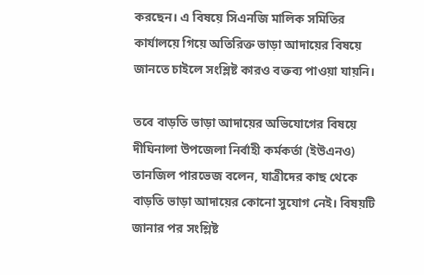করছেন। এ বিষয়ে সিএনজি মালিক সমিতির কার্যালয়ে গিয়ে অতিরিক্ত ভাড়া আদায়ের বিষয়ে জানতে চাইলে সংশ্লিষ্ট কারও বক্তব্য পাওয়া যায়নি।

তবে বাড়তি ভাড়া আদায়ের অভিযোগের বিষয়ে দীঘিনালা উপজেলা নির্বাহী কর্মকর্তা (ইউএনও) তানজিল পারভেজ বলেন, যাত্রীদের কাছ থেকে বাড়তি ভাড়া আদায়ের কোনো সুযোগ নেই। বিষয়টি জানার পর সংশ্লিষ্ট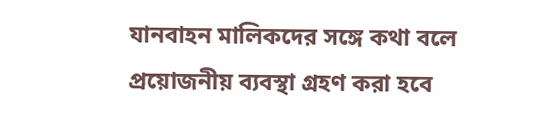যানবাহন মালিকদের সঙ্গে কথা বলে প্রয়োজনীয় ব্যবস্থা গ্রহণ করা হবে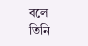বলে তিনি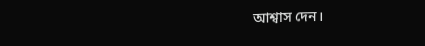আশ্বাস দেন।